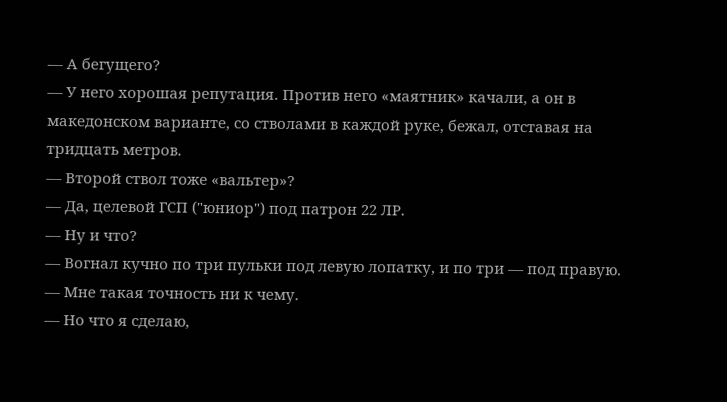— А бегущего?
— У него хорошая репутация. Против него «маятник» качали, а он в македонском варианте, со стволами в каждой руке, бежал, отставая на тридцать метров.
— Второй ствол тоже «вальтер»?
— Да, целевой ГСП ("юниор") под патрон 22 ЛР.
— Ну и что?
— Вогнал кучно по три пульки под левую лопатку, и по три — под правую.
— Мне такая точность ни к чему.
— Но что я сделаю,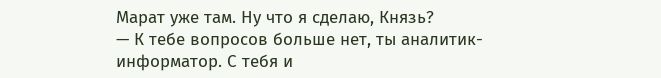Марат уже там. Ну что я сделаю, Князь?
— К тебе вопросов больше нет, ты аналитик-информатор. С тебя и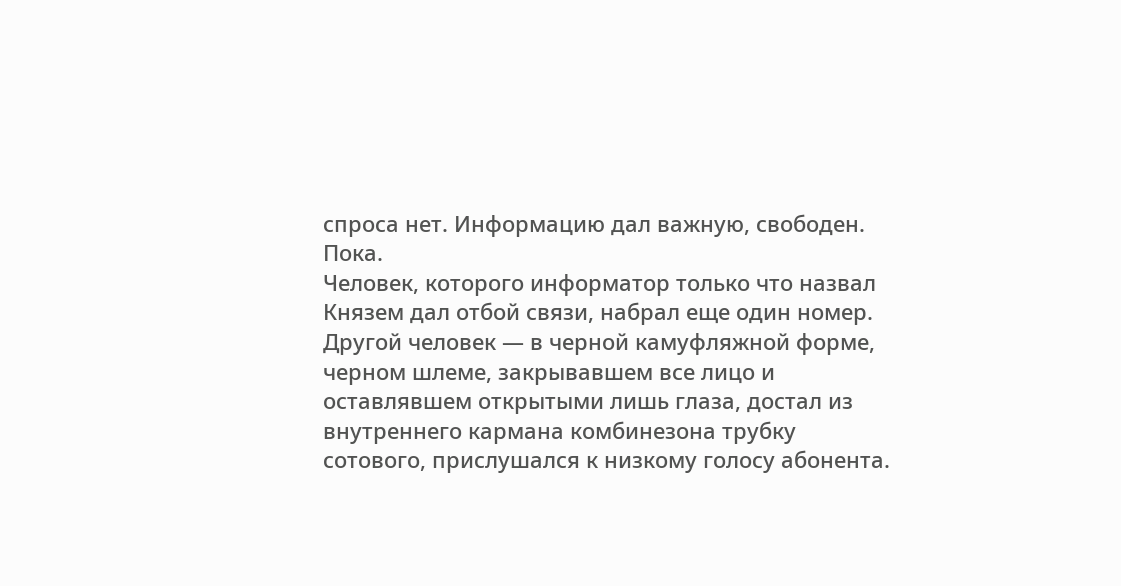спроса нет. Информацию дал важную, свободен. Пока.
Человек, которого информатор только что назвал Князем дал отбой связи, набрал еще один номер.
Другой человек — в черной камуфляжной форме, черном шлеме, закрывавшем все лицо и оставлявшем открытыми лишь глаза, достал из внутреннего кармана комбинезона трубку сотового, прислушался к низкому голосу абонента.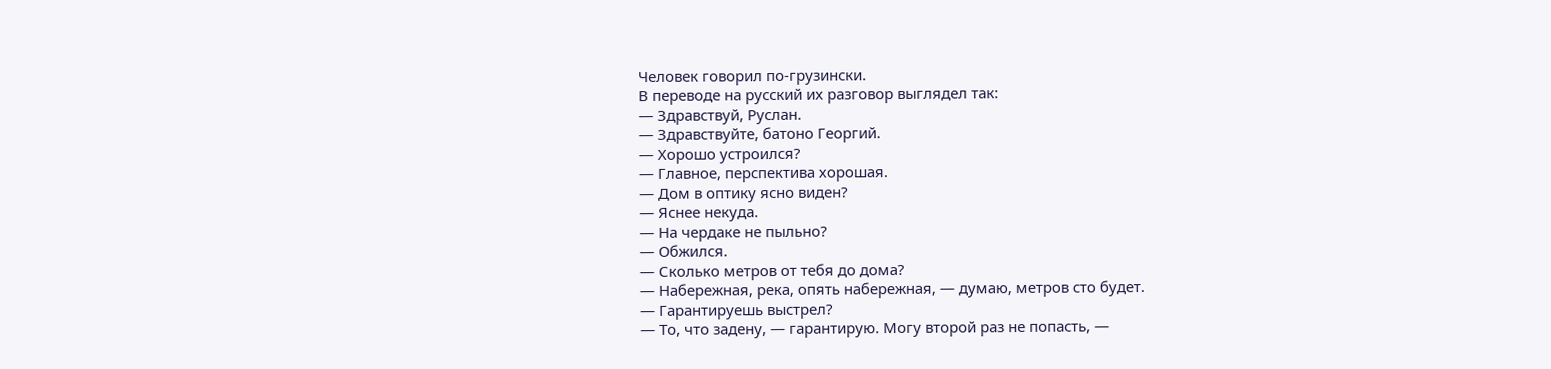Человек говорил по-грузински.
В переводе на русский их разговор выглядел так:
— Здравствуй, Руслан.
— Здравствуйте, батоно Георгий.
— Хорошо устроился?
— Главное, перспектива хорошая.
— Дом в оптику ясно виден?
— Яснее некуда.
— На чердаке не пыльно?
— Обжился.
— Сколько метров от тебя до дома?
— Набережная, река, опять набережная, — думаю, метров сто будет.
— Гарантируешь выстрел?
— То, что задену, — гарантирую. Могу второй раз не попасть, —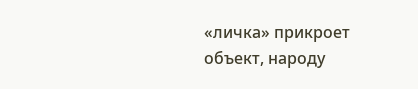«личка» прикроет объект, народу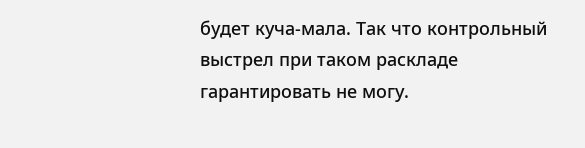будет куча-мала. Так что контрольный выстрел при таком раскладе гарантировать не могу.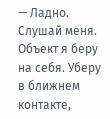— Ладно. Слушай меня. Объект я беру на себя. Уберу в ближнем контакте,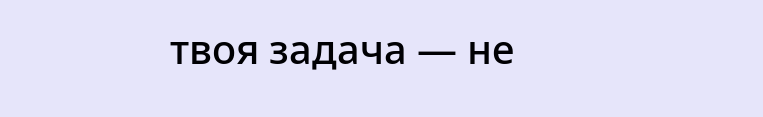твоя задача — не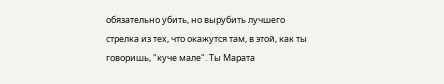обязательно убить, но вырубить лучшего стрелка из тех, что окажутся там, в этой, как ты говоришь, "куче мале". Ты Марата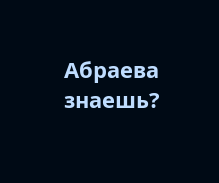Абраева знаешь?